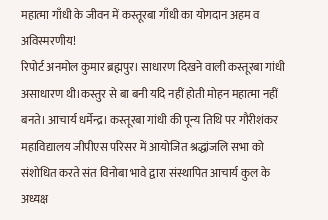महात्मा गाँधी के जीवन में कस्तूरबा गाँधी का योगदान अहम व अविस्मरणीय!
रिपोर्ट अनमोल कुमार ब्रह्मपुर। साधारण दिखने वाली कस्तूरबा गांधी असाधारण थी।कस्तुर से बा बनी यदि नहीं होती मोहन महात्मा नहीं बनते। आचार्य धर्मेन्द्र। कस्तूरबा गांधी की पून्य तिथि पर गौरीशंकर महाविद्यालय जीपीएस परिसर में आयोजित श्रद्धांजलि सभा को संशोधित करते संत विनोबा भावे द्वारा संस्थापित आचार्य कुल के अध्यक्ष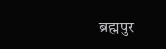ब्रह्मपुर